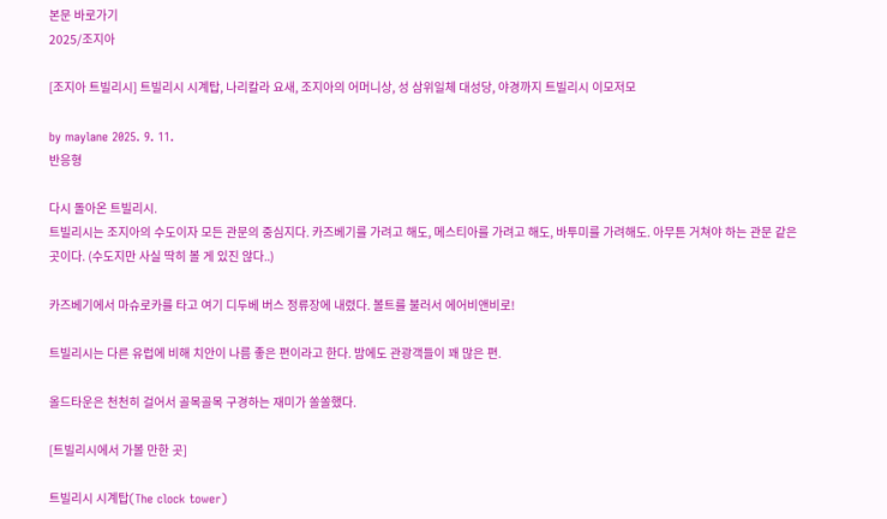본문 바로가기
2025/조지아

[조지아 트빌리시] 트빌리시 시계탑, 나리칼라 요새, 조지아의 어머니상, 성 삼위일체 대성당, 야경까지 트빌리시 이모저모

by maylane 2025. 9. 11.
반응형

다시 돌아온 트빌리시.
트빌리시는 조지아의 수도이자 모든 관문의 중심지다. 카즈베기를 가려고 해도, 메스티아를 가려고 해도, 바투미를 가려해도. 아무튼 거쳐야 하는 관문 같은 곳이다. (수도지만 사실 딱히 볼 게 있진 않다..)

카즈베기에서 마슈로카를 타고 여기 디두베 버스 정류장에 내렸다. 볼트를 불러서 에어비앤비로!

트빌리시는 다른 유럽에 비해 치안이 나름 좋은 편이라고 한다. 밤에도 관광객들이 꽤 많은 편.

올드타운은 천천히 걸어서 골목골목 구경하는 재미가 쏠쏠했다.

[트빌리시에서 가볼 만한 곳]

트빌리시 시계탑(The clock tower)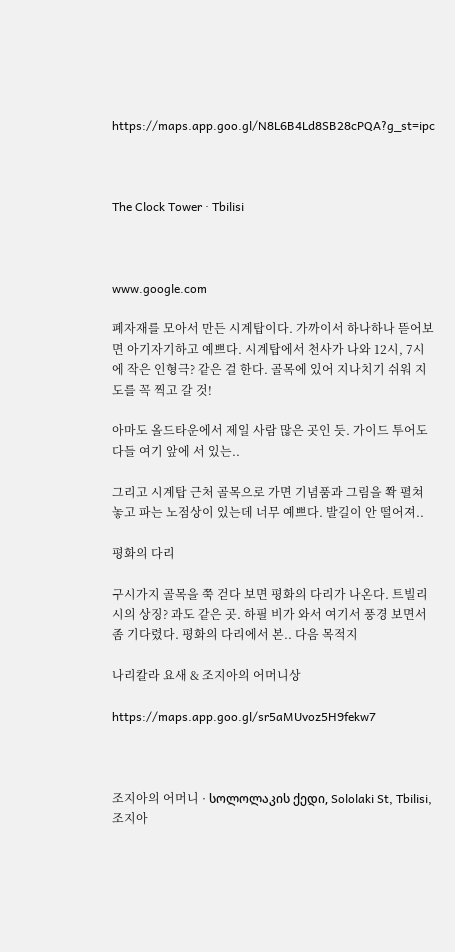https://maps.app.goo.gl/N8L6B4Ld8SB28cPQA?g_st=ipc



The Clock Tower · Tbilisi



www.google.com

폐자재를 모아서 만든 시계탑이다. 가까이서 하나하나 뜯어보면 아기자기하고 예쁘다. 시계탑에서 천사가 나와 12시, 7시에 작은 인형극? 같은 걸 한다. 골목에 있어 지나치기 쉬워 지도를 꼭 찍고 갈 것!

아마도 올드타운에서 제일 사람 많은 곳인 듯. 가이드 투어도 다들 여기 앞에 서 있는..

그리고 시계탑 근처 골목으로 가면 기념품과 그림을 쫙 펼쳐놓고 파는 노점상이 있는데 너무 예쁘다. 발길이 안 떨어져..

평화의 다리

구시가지 골목을 쭉 걷다 보면 평화의 다리가 나온다. 트빌리시의 상징? 과도 같은 곳. 하필 비가 와서 여기서 풍경 보면서 좀 기다렸다. 평화의 다리에서 본.. 다음 목적지

나리칼라 요새 & 조지아의 어머니상

https://maps.app.goo.gl/sr5aMUvoz5H9fekw7



조지아의 어머니 · სოლოლაკის ქედი, Sololaki St, Tbilisi, 조지아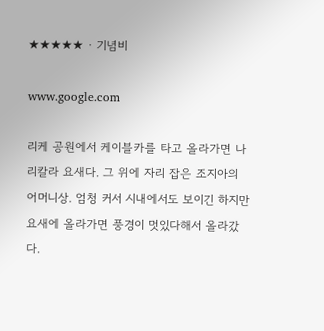★★★★★ · 기념비

www.google.com

리케 공원에서 케이블카를 타고 올라가면 나리칼라 요새다. 그 위에 자리 잡은 조지아의 어머니상. 엄청 커서 시내에서도 보이긴 하지만 요새에 올라가면 풍경이 멋있다해서 올라갔다.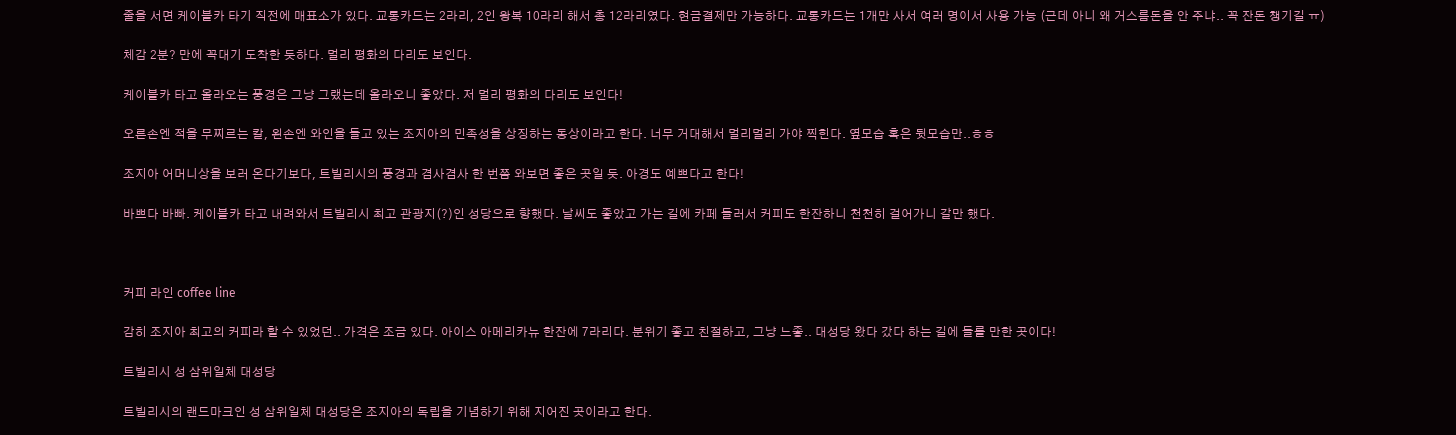줄을 서면 케이블카 타기 직전에 매표소가 있다. 교통카드는 2라리, 2인 왕복 10라리 해서 총 12라리였다. 현금결제만 가능하다. 교통카드는 1개만 사서 여러 명이서 사용 가능 (근데 아니 왜 거스름돈을 안 주냐.. 꼭 잔돈 챙기길 ㅠ)

체감 2분? 만에 꼭대기 도착한 듯하다. 멀리 평화의 다리도 보인다.

케이블카 타고 올라오는 풍경은 그냥 그랬는데 올라오니 좋았다. 저 멀리 평화의 다리도 보인다!

오른손엔 적을 무찌르는 칼, 왼손엔 와인을 들고 있는 조지아의 민족성을 상징하는 동상이라고 한다. 너무 거대해서 멀리멀리 가야 찍힌다. 옆모습 혹은 뒷모습만..ㅎㅎ

조지아 어머니상을 보러 온다기보다, 트빌리시의 풍경과 겸사겸사 한 번쯤 와보면 좋은 곳일 듯. 아경도 예쁘다고 한다!

바쁘다 바빠. 케이블카 타고 내려와서 트빌리시 최고 관광지(?)인 성당으로 향했다. 날씨도 좋았고 가는 길에 카페 들러서 커피도 한잔하니 천천히 걸어가니 갈만 했다.



커피 라인 coffee line

감히 조지아 최고의 커피라 할 수 있었던.. 가격은 조금 있다. 아이스 아메리카뉴 한잔에 7라리다. 분위기 좋고 친절하고, 그냥 느좋.. 대성당 왔다 갔다 하는 길에 들를 만한 곳이다!

트빌리시 성 삼위일체 대성당

트빌리시의 랜드마크인 성 삼위일체 대성당은 조지아의 독립을 기념하기 위해 지어진 곳이라고 한다.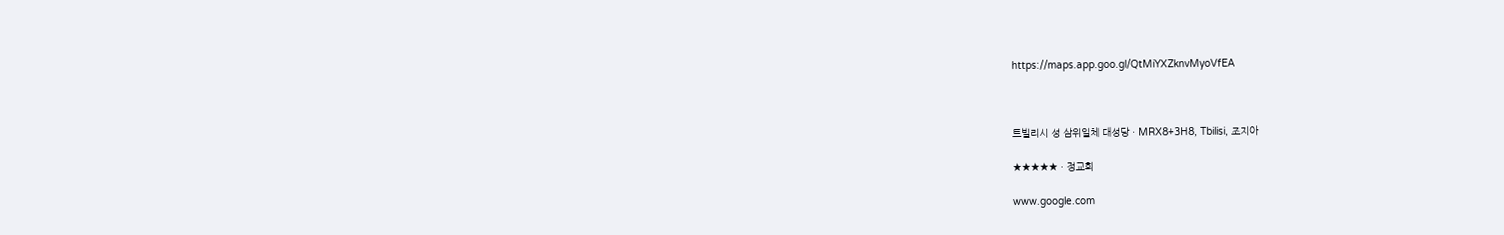https://maps.app.goo.gl/QtMiYXZknvMyoVfEA



트빌리시 성 삼위일체 대성당 · MRX8+3H8, Tbilisi, 조지아

★★★★★ · 정교회

www.google.com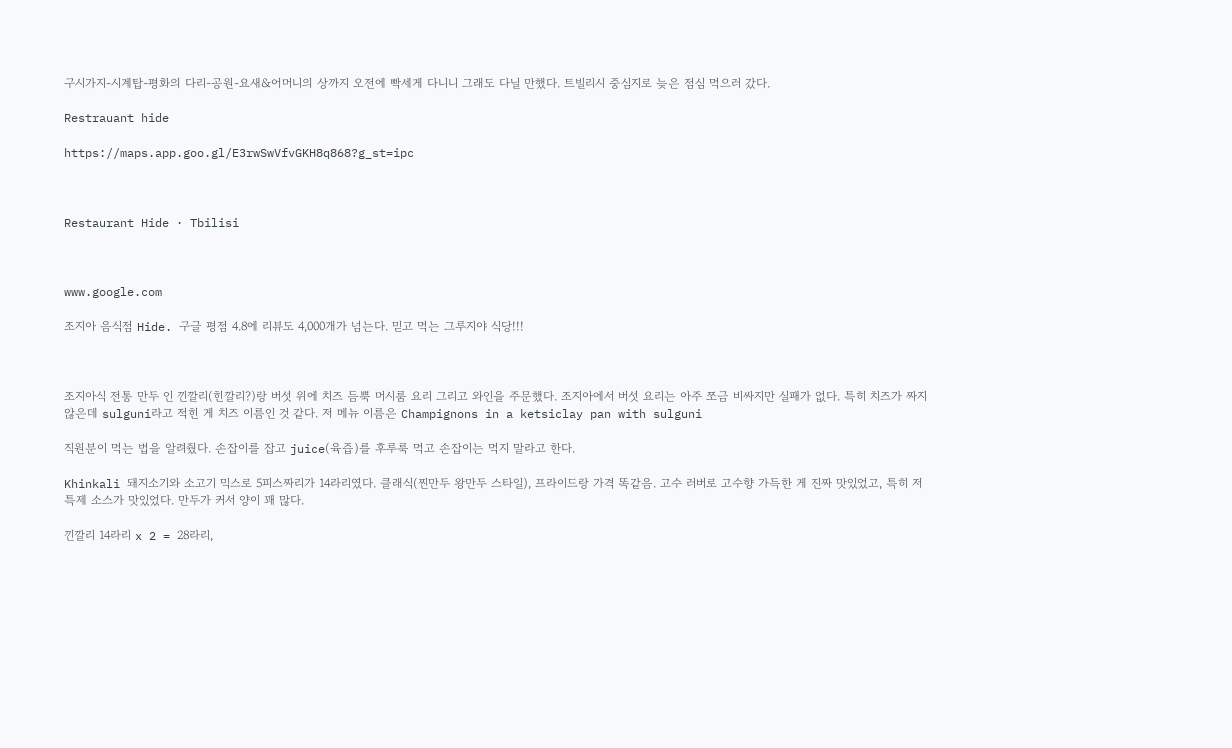구시가지-시계탑-평화의 다리-공원-요새&어머니의 상까지 오전에 빡세게 다니니 그래도 다닐 만했다. 트빌리시 중심지로 늦은 점심 먹으러 갔다.

Restrauant hide

https://maps.app.goo.gl/E3rwSwVfvGKH8q868?g_st=ipc



Restaurant Hide · Tbilisi



www.google.com

조지아 음식점 Hide. 구글 평점 4.8에 리뷰도 4,000개가 넘는다. 믿고 먹는 그루지야 식당!!!



조지아식 전통 만두 인 낀깔리(힌깔리?)랑 버섯 위에 치즈 듬뿍 머시룸 요리 그리고 와인을 주문했다. 조지아에서 버섯 요리는 아주 쪼금 비싸지만 실패가 없다. 특히 치즈가 짜지 않은데 sulguni라고 적힌 게 치즈 이름인 것 같다. 저 메뉴 이름은 Champignons in a ketsiclay pan with sulguni

직원분이 먹는 법을 알려줬다. 손잡이를 잡고 juice(육즙)를 후루룩 먹고 손잡이는 먹지 말라고 한다.

Khinkali 돼지소기와 소고기 믹스로 5피스짜리가 14라리였다. 클래식(찐만두 왕만두 스타일), 프라이드랑 가격 똑같음. 고수 러버로 고수향 가득한 게 진짜 맛있었고, 특히 저 특제 소스가 맛있었다. 만두가 커서 양이 꽤 많다.

낀깔리 14라리 x 2 = 28라리,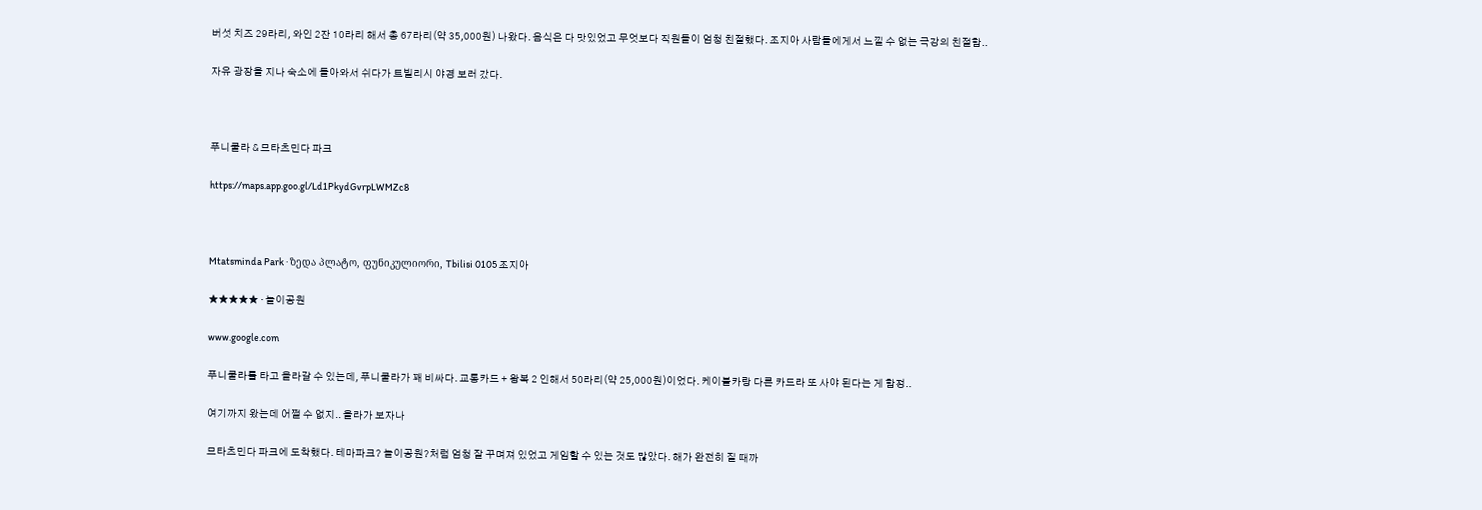버섯 치즈 29라리, 와인 2잔 10라리 해서 총 67라리(약 35,000원) 나왔다. 음식은 다 맛있었고 무엇보다 직원들이 엄청 친절했다. 조지아 사람들에게서 느낄 수 없는 극강의 친절함..

자유 광장을 지나 숙소에 돌아와서 쉬다가 트빌리시 야경 보러 갔다.



푸니쿨라 & 므타츠민다 파크

https://maps.app.goo.gl/Ld1PkydGvrpLWMZc8



Mtatsminda Park · ზედა პლატო, ფუნიკულიორი, Tbilisi 0105 조지아

★★★★★ · 놀이공원

www.google.com

푸니쿨라를 타고 올라갈 수 있는데, 푸니쿨라가 꽤 비싸다. 교통카드 + 왕복 2 인해서 50라리(약 25,000원)이었다. 케이블카랑 다른 카드라 또 사야 된다는 게 함정..

여기까지 왔는데 어쩔 수 없지.. 올라가 보자나

므타츠민다 파크에 도착했다. 테마파크? 놀이공원?처럼 엄청 잘 꾸며져 있었고 게임할 수 있는 것도 많았다. 해가 완전히 질 때까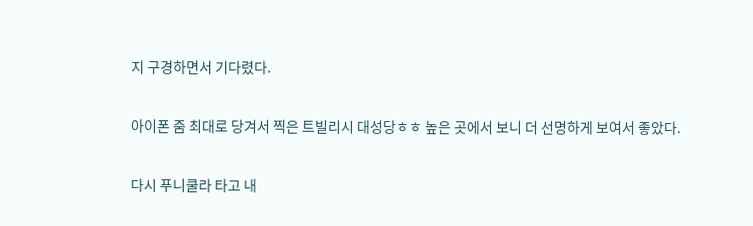지 구경하면서 기다렸다.

아이폰 줌 최대로 당겨서 찍은 트빌리시 대성당ㅎㅎ 높은 곳에서 보니 더 선명하게 보여서 좋았다.

다시 푸니쿨라 타고 내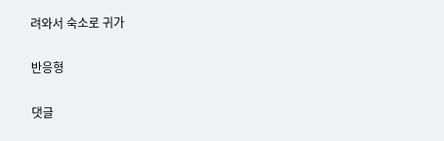려와서 숙소로 귀가

반응형

댓글